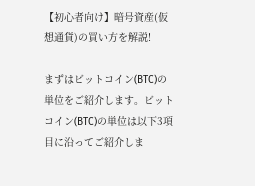【初心者向け】暗号資産(仮想通貨)の買い方を解説!

まずはビットコイン(BTC)の単位をご紹介します。ビットコイン(BTC)の単位は以下3項目に沿ってご紹介しま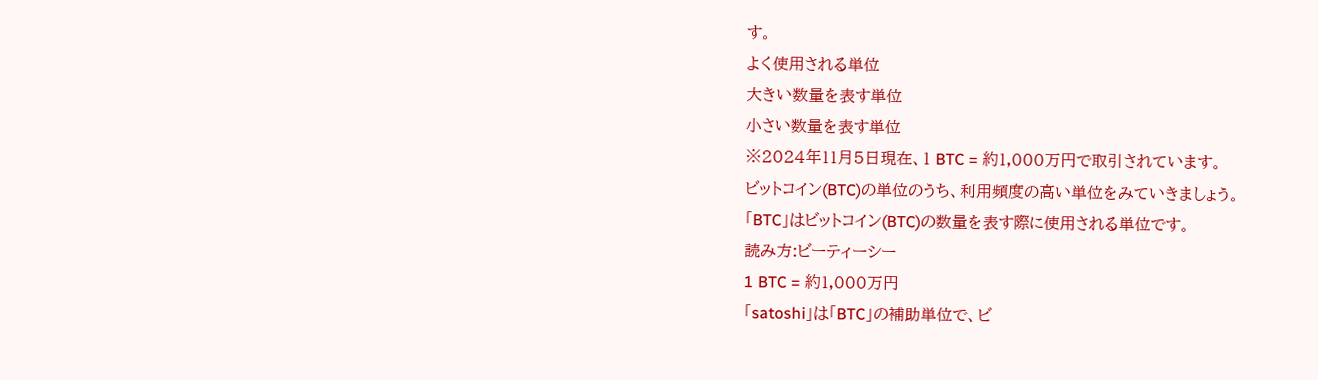す。
よく使用される単位
大きい数量を表す単位
小さい数量を表す単位
※2024年11月5日現在、1 BTC = 約1,000万円で取引されています。
ビットコイン(BTC)の単位のうち、利用頻度の高い単位をみていきましょう。
「BTC」はビットコイン(BTC)の数量を表す際に使用される単位です。
読み方:ビーティーシー
1 BTC = 約1,000万円
「satoshi」は「BTC」の補助単位で、ビ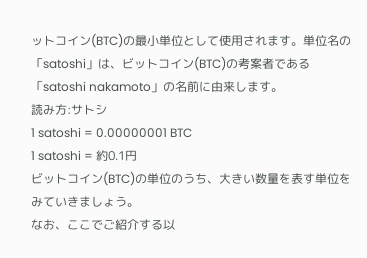ットコイン(BTC)の最小単位として使用されます。単位名の「satoshi」は、ビットコイン(BTC)の考案者である「satoshi nakamoto」の名前に由来します。
読み方:サトシ
1 satoshi = 0.00000001 BTC
1 satoshi = 約0.1円
ビットコイン(BTC)の単位のうち、大きい数量を表す単位をみていきましょう。
なお、ここでご紹介する以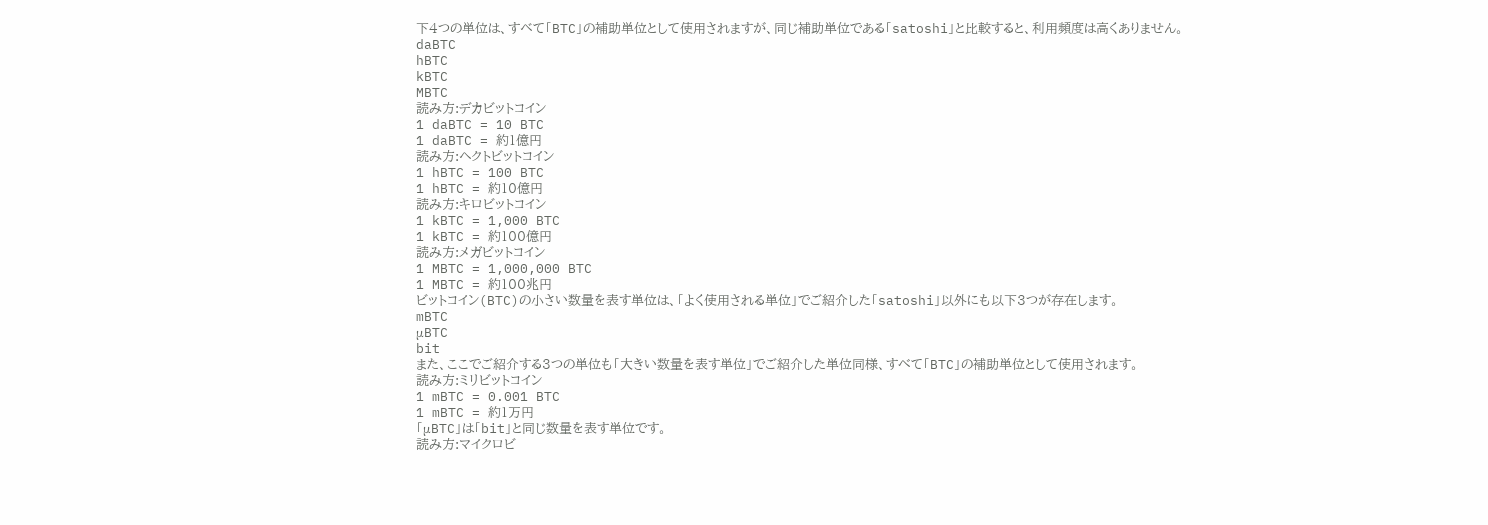下4つの単位は、すベて「BTC」の補助単位として使用されますが、同じ補助単位である「satoshi」と比較すると、利用頻度は高くありません。
daBTC
hBTC
kBTC
MBTC
読み方:デカビットコイン
1 daBTC = 10 BTC
1 daBTC = 約1億円
読み方:ヘクトビットコイン
1 hBTC = 100 BTC
1 hBTC = 約10億円
読み方:キロビットコイン
1 kBTC = 1,000 BTC
1 kBTC = 約100億円
読み方:メガビットコイン
1 MBTC = 1,000,000 BTC
1 MBTC = 約100兆円
ビットコイン(BTC)の小さい数量を表す単位は、「よく使用される単位」でご紹介した「satoshi」以外にも以下3つが存在します。
mBTC
μBTC
bit
また、ここでご紹介する3つの単位も「大きい数量を表す単位」でご紹介した単位同様、すべて「BTC」の補助単位として使用されます。
読み方:ミリビットコイン
1 mBTC = 0.001 BTC
1 mBTC = 約1万円
「μBTC」は「bit」と同じ数量を表す単位です。
読み方:マイクロビ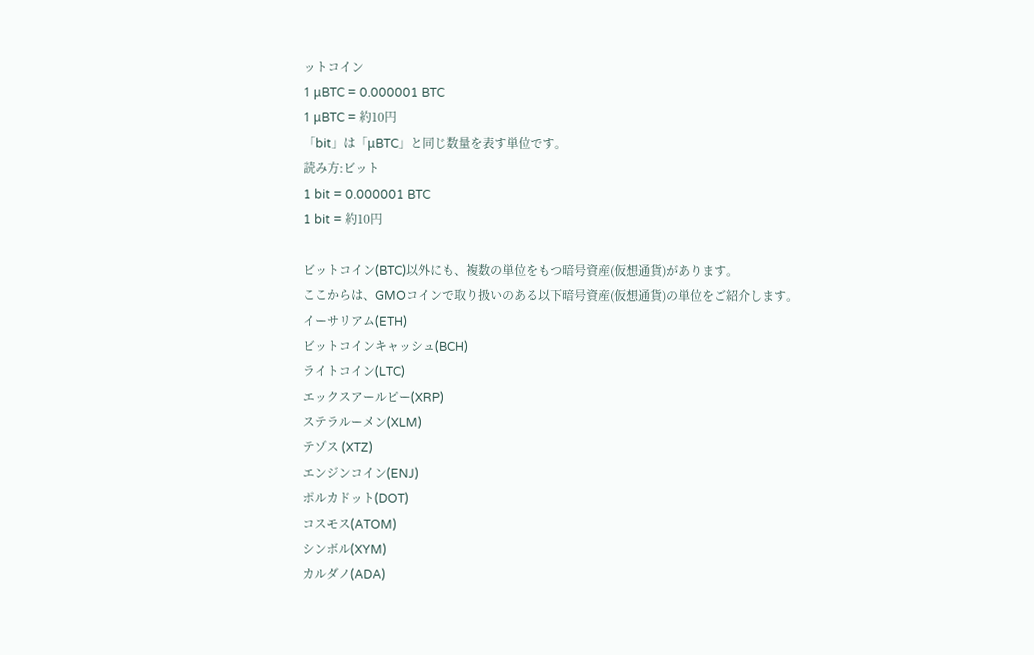ットコイン
1 μBTC = 0.000001 BTC
1 μBTC = 約10円
「bit」は「μBTC」と同じ数量を表す単位です。
読み方:ビット
1 bit = 0.000001 BTC
1 bit = 約10円

ビットコイン(BTC)以外にも、複数の単位をもつ暗号資産(仮想通貨)があります。
ここからは、GMOコインで取り扱いのある以下暗号資産(仮想通貨)の単位をご紹介します。
イーサリアム(ETH)
ビットコインキャッシュ(BCH)
ライトコイン(LTC)
エックスアールピー(XRP)
ステラルーメン(XLM)
テゾス (XTZ)
エンジンコイン(ENJ)
ポルカドット(DOT)
コスモス(ATOM)
シンボル(XYM)
カルダノ(ADA)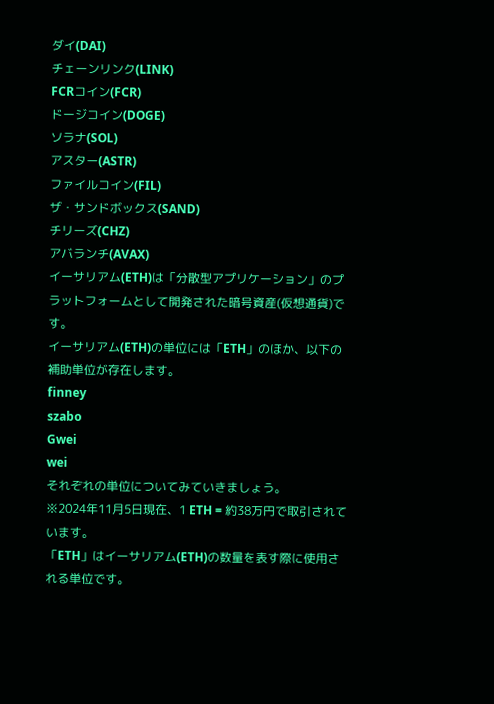ダイ(DAI)
チェーンリンク(LINK)
FCRコイン(FCR)
ドージコイン(DOGE)
ソラナ(SOL)
アスター(ASTR)
ファイルコイン(FIL)
ザ・サンドボックス(SAND)
チリーズ(CHZ)
アバランチ(AVAX)
イーサリアム(ETH)は「分散型アプリケーション」のプラットフォームとして開発された暗号資産(仮想通貨)です。
イーサリアム(ETH)の単位には「ETH」のほか、以下の補助単位が存在します。
finney
szabo
Gwei
wei
それぞれの単位についてみていきましょう。
※2024年11月5日現在、1 ETH = 約38万円で取引されています。
「ETH」はイーサリアム(ETH)の数量を表す際に使用される単位です。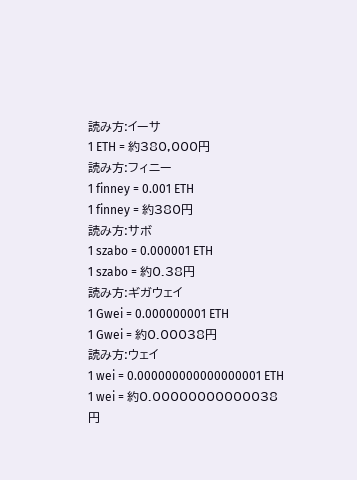読み方:イーサ
1 ETH = 約380,000円
読み方:フィニー
1 finney = 0.001 ETH
1 finney = 約380円
読み方:サボ
1 szabo = 0.000001 ETH
1 szabo = 約0.38円
読み方:ギガウェイ
1 Gwei = 0.000000001 ETH
1 Gwei = 約0.00038円
読み方:ウェイ
1 wei = 0.000000000000000001 ETH
1 wei = 約0.00000000000038円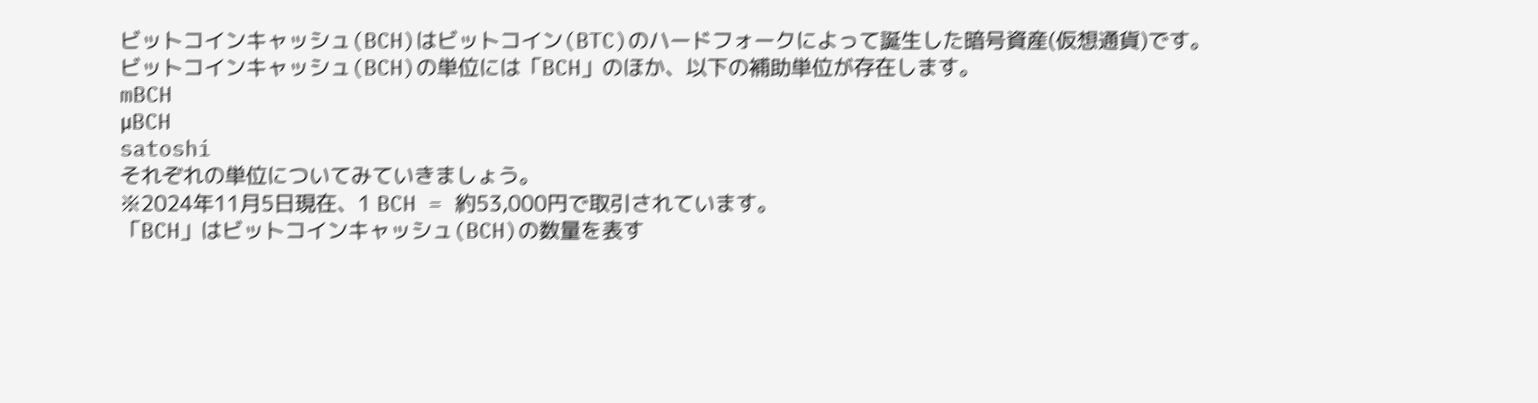ビットコインキャッシュ(BCH)はビットコイン(BTC)のハードフォークによって誕生した暗号資産(仮想通貨)です。
ビットコインキャッシュ(BCH)の単位には「BCH」のほか、以下の補助単位が存在します。
mBCH
μBCH
satoshi
それぞれの単位についてみていきましょう。
※2024年11月5日現在、1 BCH = 約53,000円で取引されています。
「BCH」はビットコインキャッシュ(BCH)の数量を表す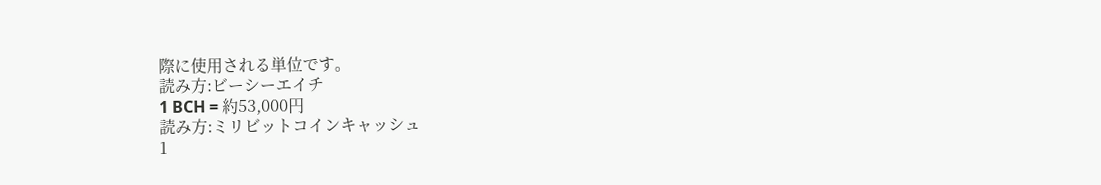際に使用される単位です。
読み方:ビーシーエイチ
1 BCH = 約53,000円
読み方:ミリビットコインキャッシュ
1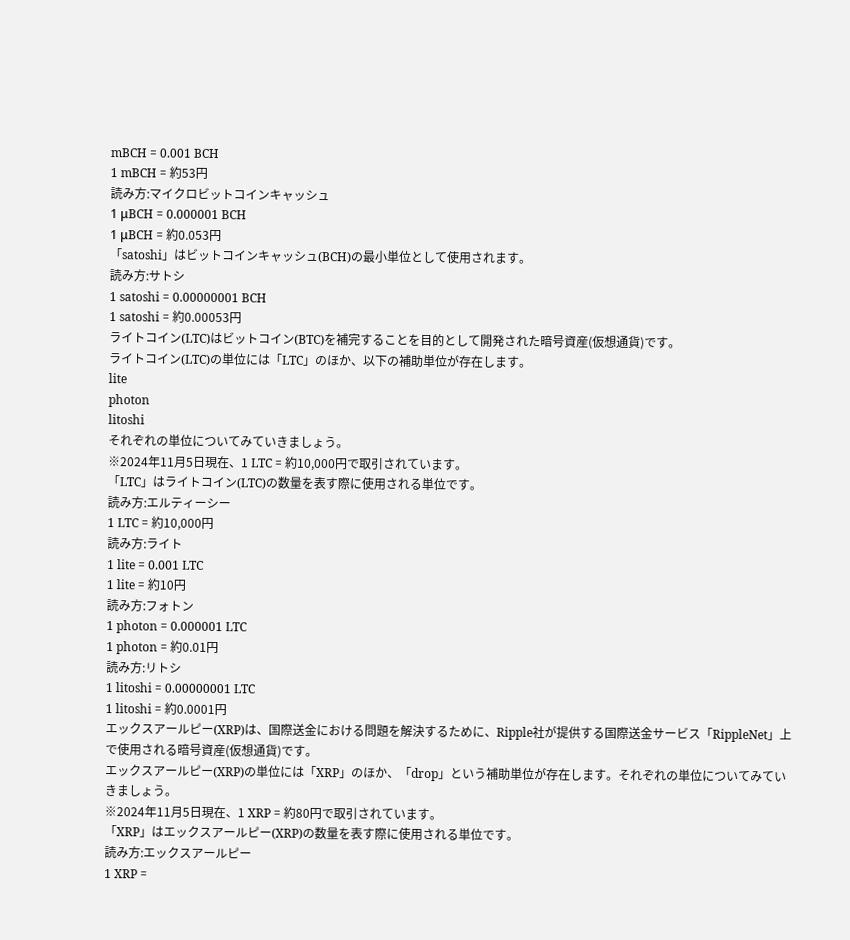mBCH = 0.001 BCH
1 mBCH = 約53円
読み方:マイクロビットコインキャッシュ
1 μBCH = 0.000001 BCH
1 μBCH = 約0.053円
「satoshi」はビットコインキャッシュ(BCH)の最小単位として使用されます。
読み方:サトシ
1 satoshi = 0.00000001 BCH
1 satoshi = 約0.00053円
ライトコイン(LTC)はビットコイン(BTC)を補完することを目的として開発された暗号資産(仮想通貨)です。
ライトコイン(LTC)の単位には「LTC」のほか、以下の補助単位が存在します。
lite
photon
litoshi
それぞれの単位についてみていきましょう。
※2024年11月5日現在、1 LTC = 約10,000円で取引されています。
「LTC」はライトコイン(LTC)の数量を表す際に使用される単位です。
読み方:エルティーシー
1 LTC = 約10,000円
読み方:ライト
1 lite = 0.001 LTC
1 lite = 約10円
読み方:フォトン
1 photon = 0.000001 LTC
1 photon = 約0.01円
読み方:リトシ
1 litoshi = 0.00000001 LTC
1 litoshi = 約0.0001円
エックスアールピー(XRP)は、国際送金における問題を解決するために、Ripple社が提供する国際送金サービス「RippleNet」上で使用される暗号資産(仮想通貨)です。
エックスアールピー(XRP)の単位には「XRP」のほか、「drop」という補助単位が存在します。それぞれの単位についてみていきましょう。
※2024年11月5日現在、1 XRP = 約80円で取引されています。
「XRP」はエックスアールピー(XRP)の数量を表す際に使用される単位です。
読み方:エックスアールピー
1 XRP =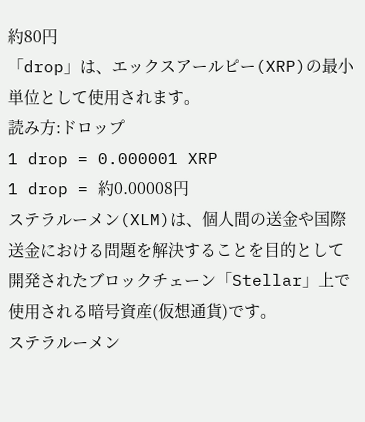約80円
「drop」は、エックスアールピー(XRP)の最小単位として使用されます。
読み方:ドロップ
1 drop = 0.000001 XRP
1 drop = 約0.00008円
ステラルーメン(XLM)は、個人間の送金や国際送金における問題を解決することを目的として開発されたブロックチェーン「Stellar」上で使用される暗号資産(仮想通貨)です。
ステラルーメン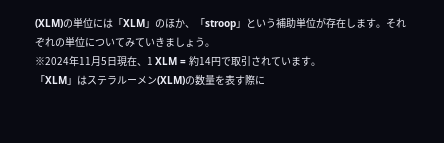(XLM)の単位には「XLM」のほか、「stroop」という補助単位が存在します。それぞれの単位についてみていきましょう。
※2024年11月5日現在、1 XLM = 約14円で取引されています。
「XLM」はステラルーメン(XLM)の数量を表す際に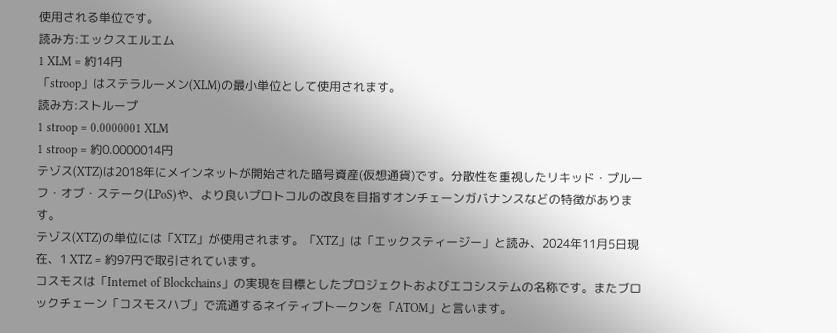使用される単位です。
読み方:エックスエルエム
1 XLM = 約14円
「stroop」はステラルーメン(XLM)の最小単位として使用されます。
読み方:ストループ
1 stroop = 0.0000001 XLM
1 stroop = 約0.0000014円
テゾス(XTZ)は2018年にメインネットが開始された暗号資産(仮想通貨)です。分散性を重視したリキッド・プルーフ・オブ・ステーク(LPoS)や、より良いプロトコルの改良を目指すオンチェーンガバナンスなどの特徴があります。
テゾス(XTZ)の単位には「XTZ」が使用されます。「XTZ」は「エックスティージー」と読み、2024年11月5日現在、1 XTZ = 約97円で取引されています。
コスモスは「Internet of Blockchains」の実現を目標としたプロジェクトおよびエコシステムの名称です。またブロックチェーン「コスモスハブ」で流通するネイティブトークンを「ATOM」と言います。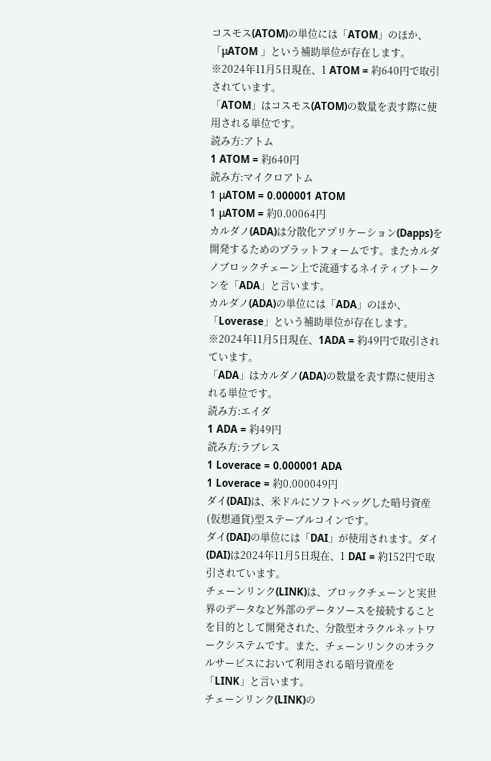コスモス(ATOM)の単位には「ATOM」のほか、「μATOM 」という補助単位が存在します。
※2024年11月5日現在、1 ATOM = 約640円で取引されています。
「ATOM」はコスモス(ATOM)の数量を表す際に使用される単位です。
読み方:アトム
1 ATOM = 約640円
読み方:マイクロアトム
1 μATOM = 0.000001 ATOM
1 μATOM = 約0.00064円
カルダノ(ADA)は分散化アプリケーション(Dapps)を開発するためのプラットフォームです。またカルダノブロックチェーン上で流通するネイティブトークンを「ADA」と言います。
カルダノ(ADA)の単位には「ADA」のほか、「Loverase」という補助単位が存在します。
※2024年11月5日現在、1ADA = 約49円で取引されています。
「ADA」はカルダノ(ADA)の数量を表す際に使用される単位です。
読み方:エイダ
1 ADA = 約49円
読み方:ラブレス
1 Loverace = 0.000001 ADA
1 Loverace = 約0.000049円
ダイ(DAI)は、米ドルにソフトペッグした暗号資産(仮想通貨)型ステーブルコインです。
ダイ(DAI)の単位には「DAI」が使用されます。ダイ(DAI)は2024年11月5日現在、1 DAI = 約152円で取引されています。
チェーンリンク(LINK)は、ブロックチェーンと実世界のデータなど外部のデータソースを接続することを目的として開発された、分散型オラクルネットワークシステムです。また、チェーンリンクのオラクルサービスにおいて利用される暗号資産を「LINK」と言います。
チェーンリンク(LINK)の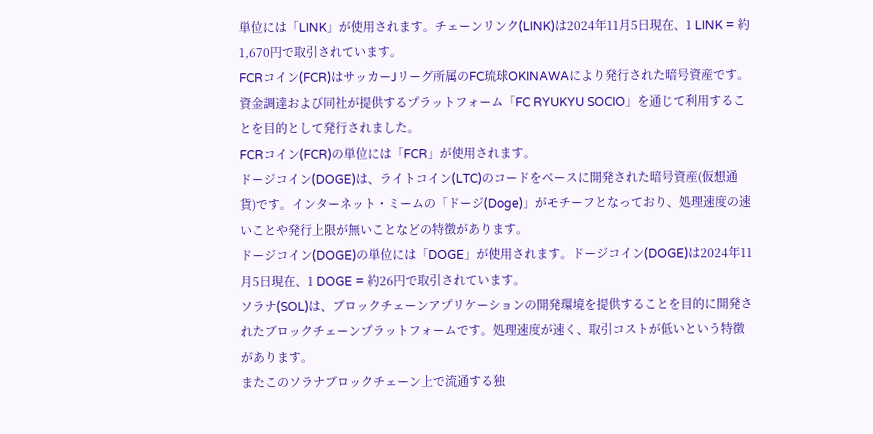単位には「LINK」が使用されます。チェーンリンク(LINK)は2024年11月5日現在、1 LINK = 約1,670円で取引されています。
FCRコイン(FCR)はサッカーJリーグ所属のFC琉球OKINAWAにより発行された暗号資産です。資金調達および同社が提供するプラットフォーム「FC RYUKYU SOCIO」を通じて利用することを目的として発行されました。
FCRコイン(FCR)の単位には「FCR」が使用されます。
ドージコイン(DOGE)は、ライトコイン(LTC)のコードをベースに開発された暗号資産(仮想通貨)です。インターネット・ミームの「ドージ(Doge)」がモチーフとなっており、処理速度の速いことや発行上限が無いことなどの特徴があります。
ドージコイン(DOGE)の単位には「DOGE」が使用されます。ドージコイン(DOGE)は2024年11月5日現在、1 DOGE = 約26円で取引されています。
ソラナ(SOL)は、ブロックチェーンアプリケーションの開発環境を提供することを目的に開発されたブロックチェーンプラットフォームです。処理速度が速く、取引コストが低いという特徴があります。
またこのソラナブロックチェーン上で流通する独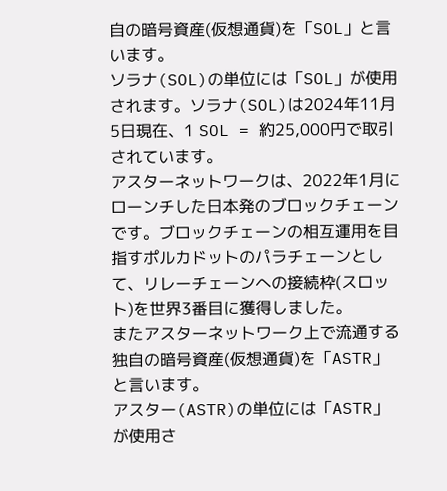自の暗号資産(仮想通貨)を「SOL」と言います。
ソラナ(SOL)の単位には「SOL」が使用されます。ソラナ(SOL)は2024年11月5日現在、1 SOL = 約25,000円で取引されています。
アスターネットワークは、2022年1月にローンチした日本発のブロックチェーンです。ブロックチェーンの相互運用を目指すポルカドットのパラチェーンとして、リレーチェーンへの接続枠(スロット)を世界3番目に獲得しました。
またアスターネットワーク上で流通する独自の暗号資産(仮想通貨)を「ASTR」と言います。
アスター(ASTR)の単位には「ASTR」が使用さ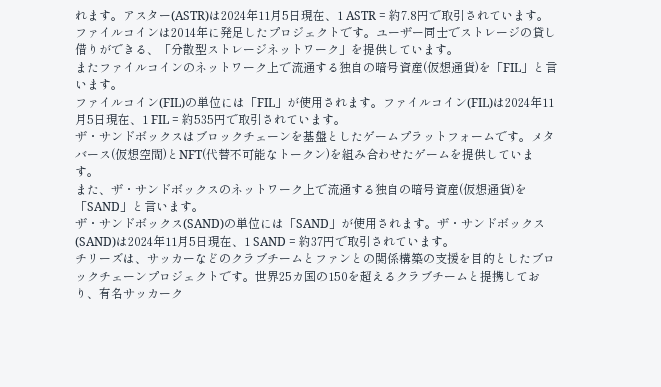れます。アスター(ASTR)は2024年11月5日現在、1 ASTR = 約7.8円で取引されています。
ファイルコインは2014年に発足したプロジェクトです。ユーザー同士でストレージの貸し借りができる、「分散型ストレージネットワーク」を提供しています。
またファイルコインのネットワーク上で流通する独自の暗号資産(仮想通貨)を「FIL」と言います。
ファイルコイン(FIL)の単位には「FIL」が使用されます。ファイルコイン(FIL)は2024年11月5日現在、1 FIL = 約535円で取引されています。
ザ・サンドボックスはブロックチェーンを基盤としたゲームプラットフォームです。メタバース(仮想空間)とNFT(代替不可能なトークン)を組み合わせたゲームを提供しています。
また、ザ・サンドボックスのネットワーク上で流通する独自の暗号資産(仮想通貨)を「SAND」と言います。
ザ・サンドボックス(SAND)の単位には「SAND」が使用されます。ザ・サンドボックス(SAND)は2024年11月5日現在、1 SAND = 約37円で取引されています。
チリーズは、サッカーなどのクラブチームとファンとの関係構築の支援を目的としたブロックチェーンプロジェクトです。世界25カ国の150を超えるクラブチームと提携しており、有名サッカーク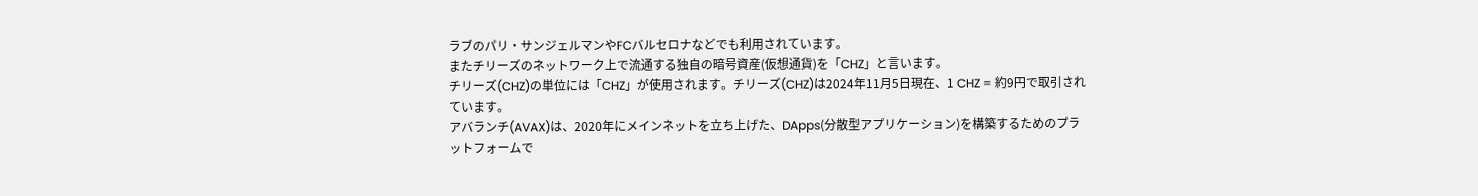ラブのパリ・サンジェルマンやFCバルセロナなどでも利用されています。
またチリーズのネットワーク上で流通する独自の暗号資産(仮想通貨)を「CHZ」と言います。
チリーズ(CHZ)の単位には「CHZ」が使用されます。チリーズ(CHZ)は2024年11月5日現在、1 CHZ = 約9円で取引されています。
アバランチ(AVAX)は、2020年にメインネットを立ち上げた、DApps(分散型アプリケーション)を構築するためのプラットフォームで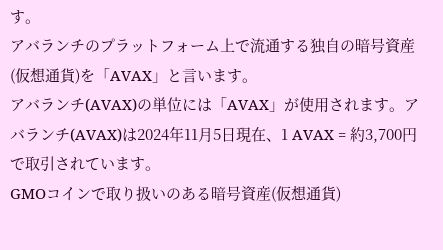す。
アバランチのプラットフォーム上で流通する独自の暗号資産(仮想通貨)を「AVAX」と言います。
アバランチ(AVAX)の単位には「AVAX」が使用されます。アバランチ(AVAX)は2024年11月5日現在、1 AVAX = 約3,700円で取引されています。
GMOコインで取り扱いのある暗号資産(仮想通貨)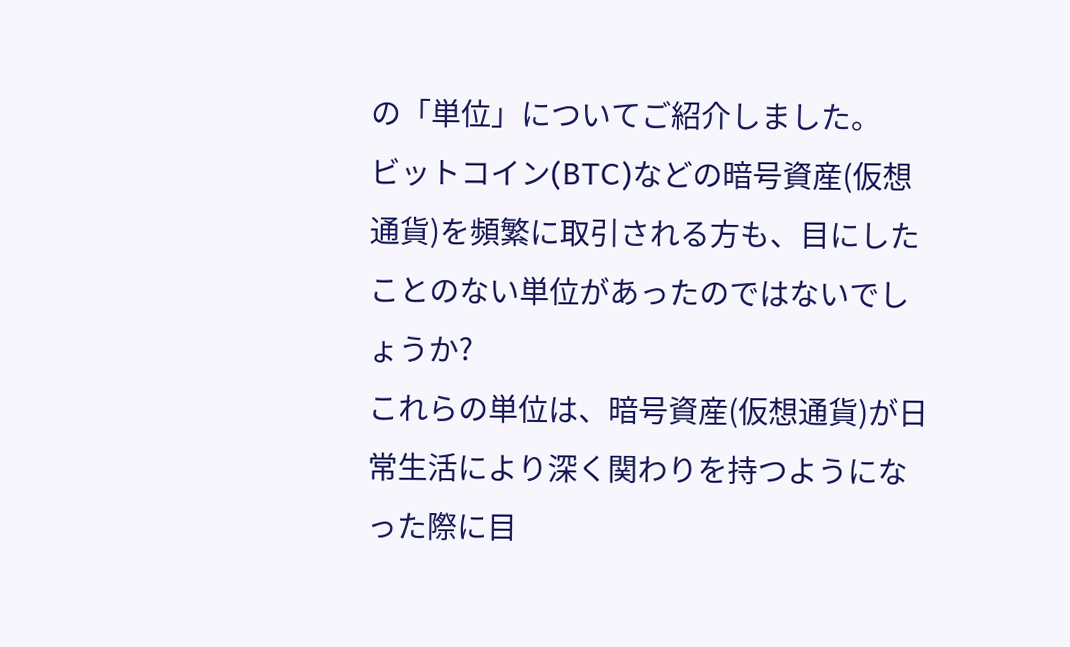の「単位」についてご紹介しました。
ビットコイン(BTC)などの暗号資産(仮想通貨)を頻繁に取引される方も、目にしたことのない単位があったのではないでしょうか?
これらの単位は、暗号資産(仮想通貨)が日常生活により深く関わりを持つようになった際に目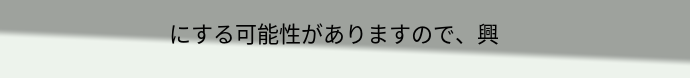にする可能性がありますので、興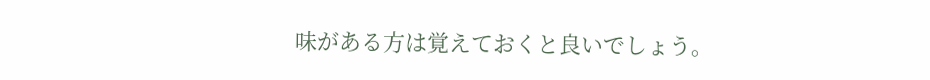味がある方は覚えておくと良いでしょう。